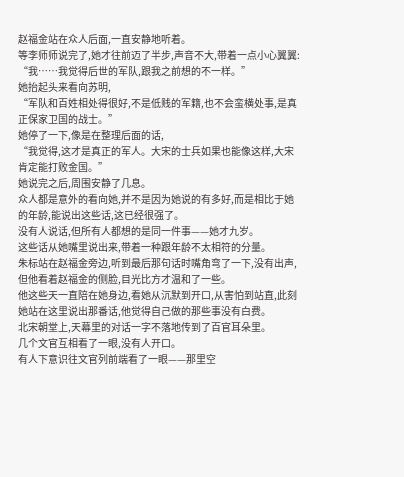赵福金站在众人后面,一直安静地听着。
等李师师说完了,她才往前迈了半步,声音不大,带着一点小心翼翼:
“我……我觉得后世的军队,跟我之前想的不一样。”
她抬起头来看向苏明,
“军队和百姓相处得很好,不是低贱的军籍,也不会蛮横处事,是真正保家卫国的战士。”
她停了一下,像是在整理后面的话,
“我觉得,这才是真正的军人。大宋的士兵如果也能像这样,大宋肯定能打败金国。”
她说完之后,周围安静了几息。
众人都是意外的看向她,并不是因为她说的有多好,而是相比于她的年龄,能说出这些话,这已经很强了。
没有人说话,但所有人都想的是同一件事——她才九岁。
这些话从她嘴里说出来,带着一种跟年龄不太相符的分量。
朱标站在赵福金旁边,听到最后那句话时嘴角弯了一下,没有出声,但他看着赵福金的侧脸,目光比方才温和了一些。
他这些天一直陪在她身边,看她从沉默到开口,从害怕到站直,此刻她站在这里说出那番话,他觉得自己做的那些事没有白费。
北宋朝堂上,天幕里的对话一字不落地传到了百官耳朵里。
几个文官互相看了一眼,没有人开口。
有人下意识往文官列前端看了一眼——那里空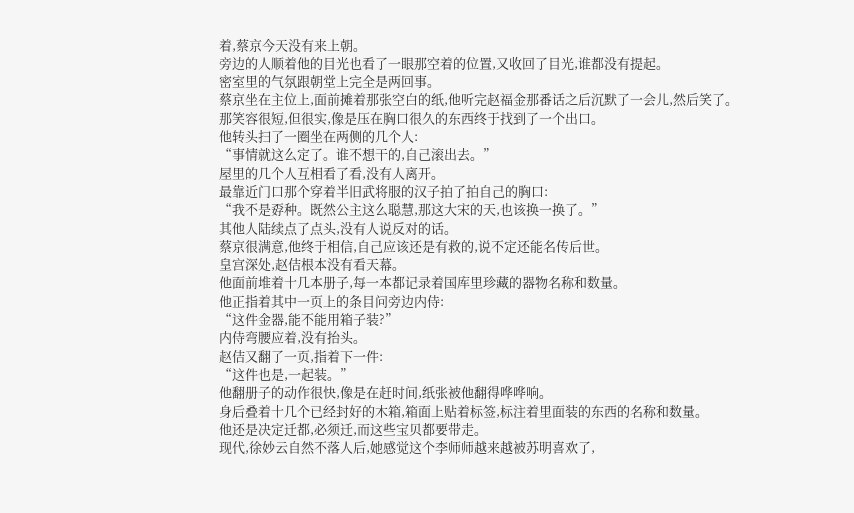着,蔡京今天没有来上朝。
旁边的人顺着他的目光也看了一眼那空着的位置,又收回了目光,谁都没有提起。
密室里的气氛跟朝堂上完全是两回事。
蔡京坐在主位上,面前摊着那张空白的纸,他听完赵福金那番话之后沉默了一会儿,然后笑了。
那笑容很短,但很实,像是压在胸口很久的东西终于找到了一个出口。
他转头扫了一圈坐在两侧的几个人:
“事情就这么定了。谁不想干的,自己滚出去。”
屋里的几个人互相看了看,没有人离开。
最靠近门口那个穿着半旧武将服的汉子拍了拍自己的胸口:
“我不是孬种。既然公主这么聪慧,那这大宋的天,也该换一换了。”
其他人陆续点了点头,没有人说反对的话。
蔡京很满意,他终于相信,自己应该还是有救的,说不定还能名传后世。
皇宫深处,赵佶根本没有看天幕。
他面前堆着十几本册子,每一本都记录着国库里珍藏的器物名称和数量。
他正指着其中一页上的条目问旁边内侍:
“这件金器,能不能用箱子装?”
内侍弯腰应着,没有抬头。
赵佶又翻了一页,指着下一件:
“这件也是,一起装。”
他翻册子的动作很快,像是在赶时间,纸张被他翻得哗哗响。
身后叠着十几个已经封好的木箱,箱面上贴着标签,标注着里面装的东西的名称和数量。
他还是决定迁都,必须迁,而这些宝贝都要带走。
现代,徐妙云自然不落人后,她感觉这个李师师越来越被苏明喜欢了,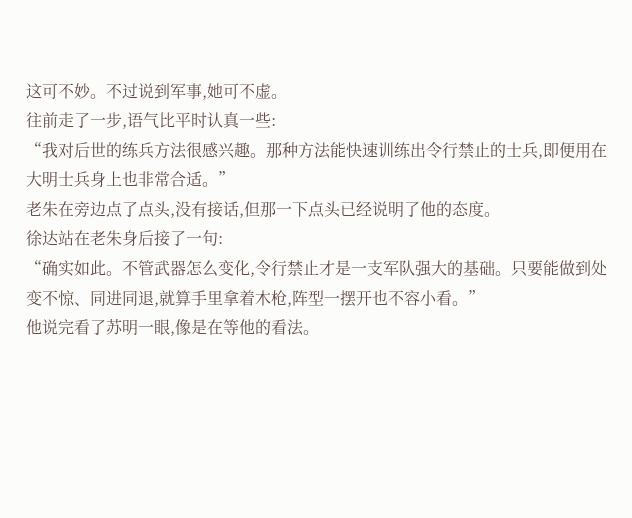这可不妙。不过说到军事,她可不虚。
往前走了一步,语气比平时认真一些:
“我对后世的练兵方法很感兴趣。那种方法能快速训练出令行禁止的士兵,即便用在大明士兵身上也非常合适。”
老朱在旁边点了点头,没有接话,但那一下点头已经说明了他的态度。
徐达站在老朱身后接了一句:
“确实如此。不管武器怎么变化,令行禁止才是一支军队强大的基础。只要能做到处变不惊、同进同退,就算手里拿着木枪,阵型一摆开也不容小看。”
他说完看了苏明一眼,像是在等他的看法。